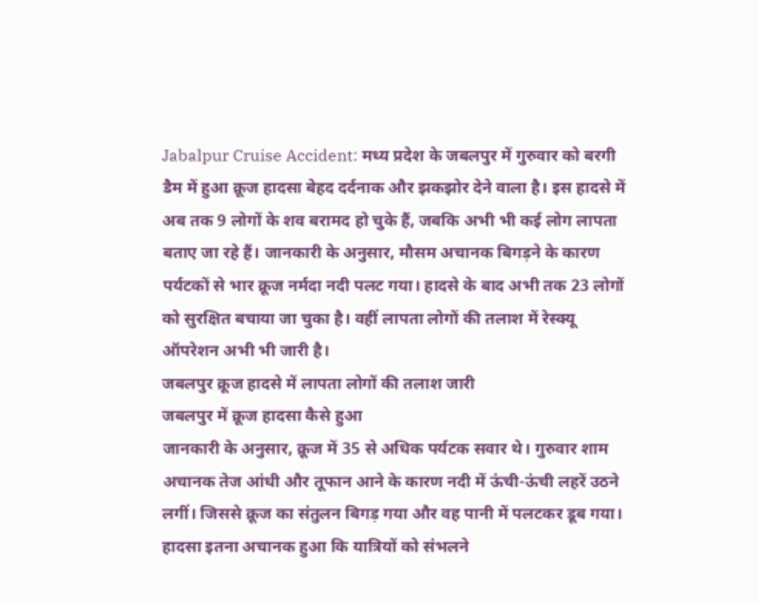Jabalpur Cruise Accident: मध्य प्रदेश के जबलपुर में गुरुवार को बरगी डैम में हुआ क्रूज हादसा बेहद दर्दनाक और झकझोर देने वाला है। इस हादसे में अब तक 9 लोगों के शव बरामद हो चुके हैं, जबकि अभी भी कई लोग लापता बताए जा रहे हैं। जानकारी के अनुसार, मौसम अचानक बिगड़ने के कारण पर्यटकों से भार क्रूज नर्मदा नदी पलट गया। हादसे के बाद अभी तक 23 लोगों को सुरक्षित बचाया जा चुका है। वहीं लापता लोगों की तलाश में रेस्क्यू ऑपरेशन अभी भी जारी है।
जबलपुर क्रूज हादसे में लापता लोगों की तलाश जारी
जबलपुर में क्रूज हादसा कैसे हुआ
जानकारी के अनुसार, क्रूज में 35 से अधिक पर्यटक सवार थे। गुरुवार शाम अचानक तेज आंधी और तूफान आने के कारण नदी में ऊंची-ऊंची लहरें उठने लगीं। जिससे क्रूज का संतुलन बिगड़ गया और वह पानी में पलटकर डूब गया। हादसा इतना अचानक हुआ कि यात्रियों को संभलने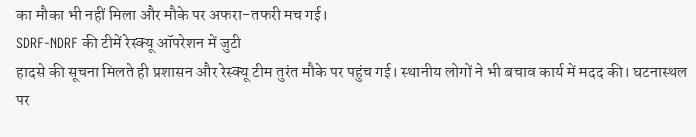का मौका भी नहीं मिला और मौके पर अफरा-तफरी मच गई।
SDRF-NDRF की टीमें रेस्क्यू ऑपरेशन में जुटी
हादसे की सूचना मिलते ही प्रशासन और रेस्क्यू टीम तुरंत मौके पर पहुंच गई। स्थानीय लोगों ने भी बचाव कार्य में मदद की। घटनास्थल पर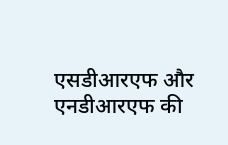एसडीआरएफ और एनडीआरएफ की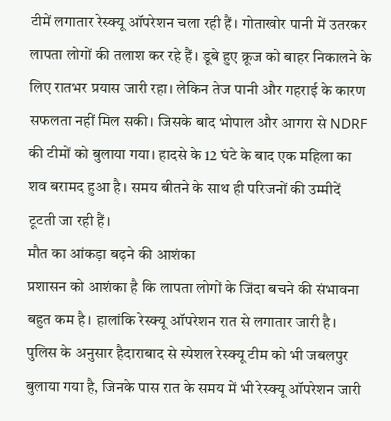टीमें लगातार रेस्क्यू ऑपरेशन चला रही हैं। गोताखोर पानी में उतरकर लापता लोगों की तलाश कर रहे हैं। डूबे हुए क्रूज को बाहर निकालने के लिए रातभर प्रयास जारी रहा। लेकिन तेज पानी और गहराई के कारण सफलता नहीं मिल सकी। जिसके बाद भोपाल और आगरा से NDRF की टीमों को बुलाया गया। हादसे के 12 घंटे के बाद एक महिला का शव बरामद हुआ है। समय बीतने के साथ ही परिजनों की उम्मीदें टूटती जा रही हैं।
मौत का आंकड़ा बढ़ने की आशंका
प्रशासन को आशंका है कि लापता लोगों के जिंदा बचने की संभावना बहुत कम है। हालांकि रेस्क्यू ऑपरेशन रात से लगातार जारी है। पुलिस के अनुसार हैदाराबाद से स्पेशल रेस्क्यू टीम को भी जबलपुर बुलाया गया है, जिनके पास रात के समय में भी रेस्क्यू ऑपरेशन जारी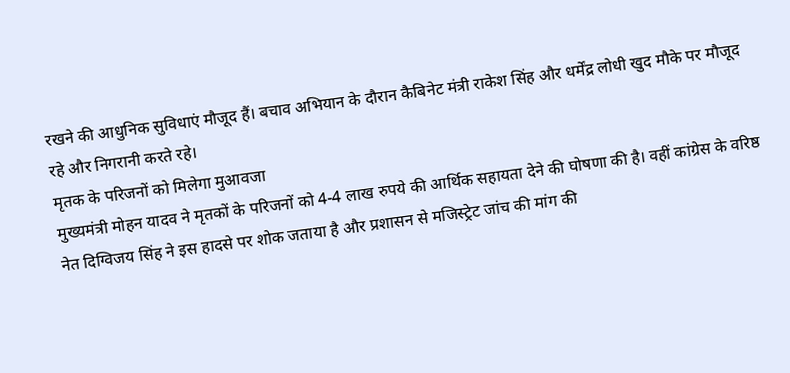रखने की आधुनिक सुविधाएं मौजूद हैं। बचाव अभियान के दौरान कैबिनेट मंत्री राकेश सिंह और धर्मेंद्र लोधी खुद मौके पर मौजूद रहे और निगरानी करते रहे।
मृतक के परिजनों को मिलेगा मुआवजा
मुख्यमंत्री मोहन यादव ने मृतकों के परिजनों को 4-4 लाख रुपये की आर्थिक सहायता देने की घोषणा की है। वहीं कांग्रेस के वरिष्ठ नेत दिग्विजय सिंह ने इस हादसे पर शोक जताया है और प्रशासन से मजिस्ट्रेट जांच की मांग की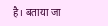है। बताया जा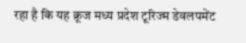रहा है कि यह क्रूज मध्य प्रदेश टूरिज्म डेवलपमेंट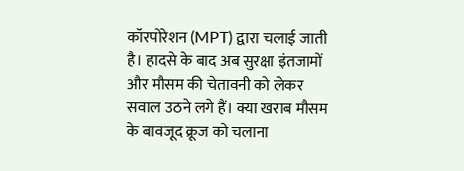कॉरपोरेशन (MPT) द्वारा चलाई जाती है। हादसे के बाद अब सुरक्षा इंतजामों और मौसम की चेतावनी को लेकर सवाल उठने लगे हैं। क्या खराब मौसम के बावजूद क्रूज को चलाना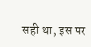सही था, इस पर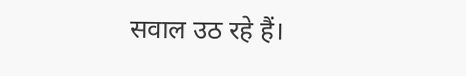सवाल उठ रहे हैं।